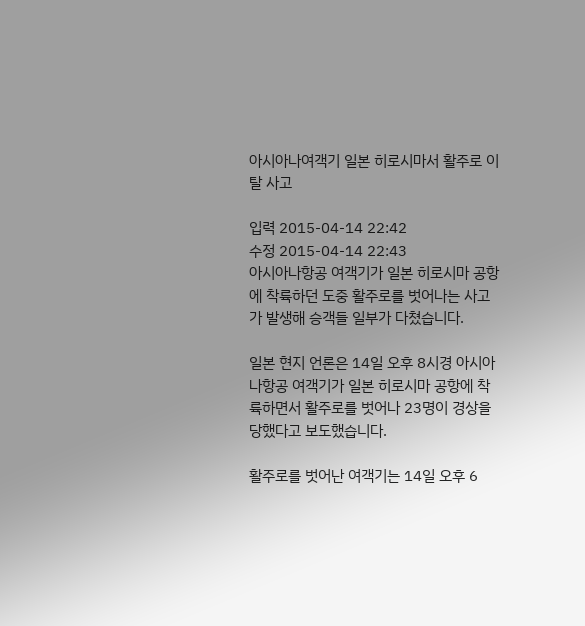아시아나여객기 일본 히로시마서 활주로 이탈 사고

입력 2015-04-14 22:42
수정 2015-04-14 22:43
아시아나항공 여객기가 일본 히로시마 공항에 착륙하던 도중 활주로를 벗어나는 사고가 발생해 승객들 일부가 다쳤습니다.

일본 현지 언론은 14일 오후 8시경 아시아나항공 여객기가 일본 히로시마 공항에 착륙하면서 활주로를 벗어나 23명이 경상을 당했다고 보도했습니다.

활주로를 벗어난 여객기는 14일 오후 6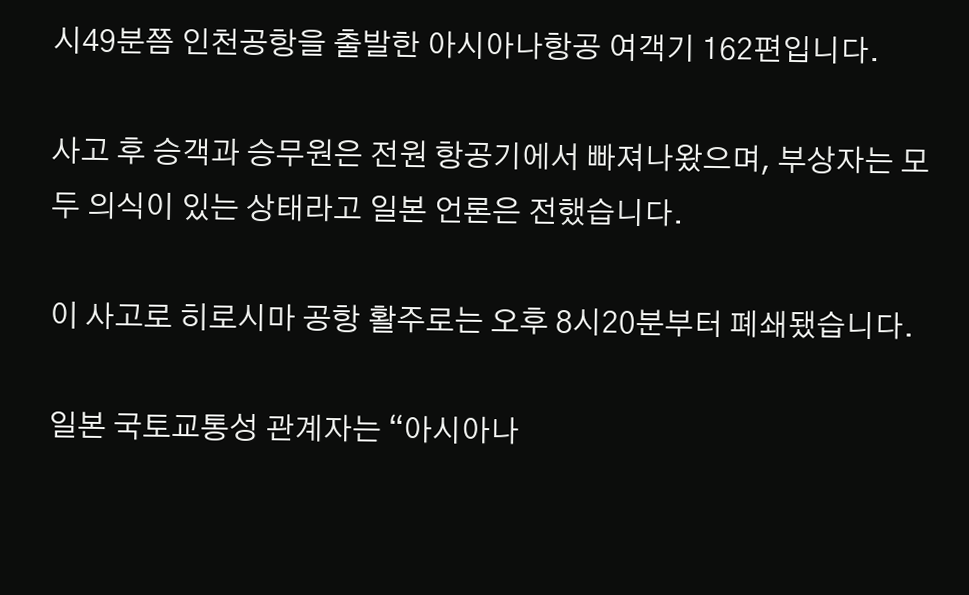시49분쯤 인천공항을 출발한 아시아나항공 여객기 162편입니다.

사고 후 승객과 승무원은 전원 항공기에서 빠져나왔으며, 부상자는 모두 의식이 있는 상태라고 일본 언론은 전했습니다.

이 사고로 히로시마 공항 활주로는 오후 8시20분부터 폐쇄됐습니다.

일본 국토교통성 관계자는 “아시아나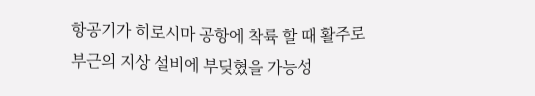항공기가 히로시마 공항에 착륙 할 때 활주로 부근의 지상 설비에 부딪혔을 가능성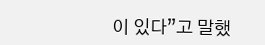이 있다”고 말했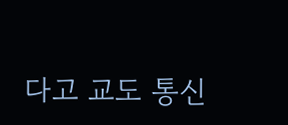다고 교도 통신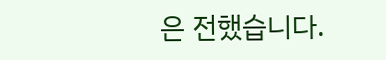은 전했습니다.